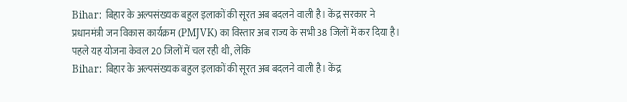Bihar: बिहार के अल्पसंख्यक बहुल इलाकों की सूरत अब बदलने वाली है। केंद्र सरकार ने प्रधानमंत्री जन विकास कार्यक्रम (PMJVK) का विस्तार अब राज्य के सभी 38 जिलों में कर दिया है। पहले यह योजना केवल 20 जिलों में चल रही थी, लेकि
Bihar: बिहार के अल्पसंख्यक बहुल इलाकों की सूरत अब बदलने वाली है। केंद्र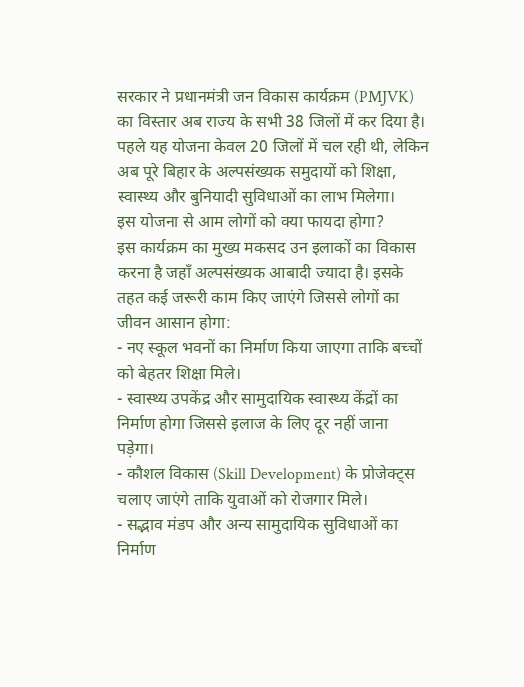सरकार ने प्रधानमंत्री जन विकास कार्यक्रम (PMJVK) का विस्तार अब राज्य के सभी 38 जिलों में कर दिया है। पहले यह योजना केवल 20 जिलों में चल रही थी, लेकिन अब पूरे बिहार के अल्पसंख्यक समुदायों को शिक्षा, स्वास्थ्य और बुनियादी सुविधाओं का लाभ मिलेगा।
इस योजना से आम लोगों को क्या फायदा होगा?
इस कार्यक्रम का मुख्य मकसद उन इलाकों का विकास करना है जहाँ अल्पसंख्यक आबादी ज्यादा है। इसके तहत कई जरूरी काम किए जाएंगे जिससे लोगों का जीवन आसान होगा:
- नए स्कूल भवनों का निर्माण किया जाएगा ताकि बच्चों को बेहतर शिक्षा मिले।
- स्वास्थ्य उपकेंद्र और सामुदायिक स्वास्थ्य केंद्रों का निर्माण होगा जिससे इलाज के लिए दूर नहीं जाना पड़ेगा।
- कौशल विकास (Skill Development) के प्रोजेक्ट्स चलाए जाएंगे ताकि युवाओं को रोजगार मिले।
- सद्भाव मंडप और अन्य सामुदायिक सुविधाओं का निर्माण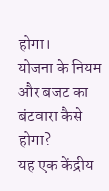होगा।
योजना के नियम और बजट का बंटवारा कैसे होगा?
यह एक केंद्रीय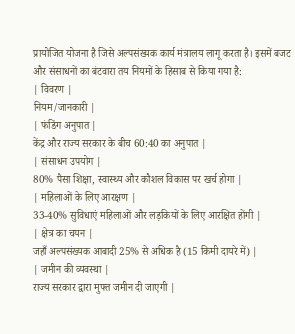प्रायोजित योजना है जिसे अल्पसंख्यक कार्य मंत्रालय लागू करता है। इसमें बजट और संसाधनों का बंटवारा तय नियमों के हिसाब से किया गया है:
| विवरण |
नियम/जानकारी |
| फंडिंग अनुपात |
केंद्र और राज्य सरकार के बीच 60:40 का अनुपात |
| संसाधन उपयोग |
80% पैसा शिक्षा, स्वास्थ्य और कौशल विकास पर खर्च होगा |
| महिलाओं के लिए आरक्षण |
33-40% सुविधाएं महिलाओं और लड़कियों के लिए आरक्षित होंगी |
| क्षेत्र का चयन |
जहाँ अल्पसंख्यक आबादी 25% से अधिक है (15 किमी दायरे में) |
| जमीन की व्यवस्था |
राज्य सरकार द्वारा मुफ्त जमीन दी जाएगी |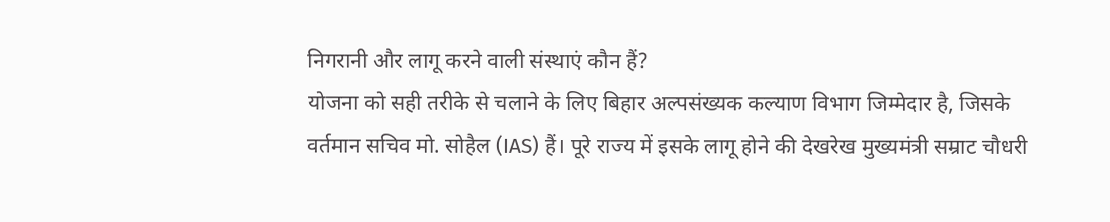निगरानी और लागू करने वाली संस्थाएं कौन हैं?
योजना को सही तरीके से चलाने के लिए बिहार अल्पसंख्यक कल्याण विभाग जिम्मेदार है, जिसके वर्तमान सचिव मो. सोहैल (IAS) हैं। पूरे राज्य में इसके लागू होने की देखरेख मुख्यमंत्री सम्राट चौधरी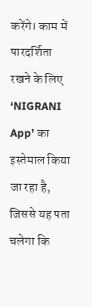करेंगे। काम में पारदर्शिता रखने के लिए ‘NIGRANI App’ का इस्तेमाल किया जा रहा है, जिससे यह पता चलेगा कि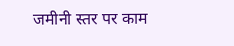जमीनी स्तर पर काम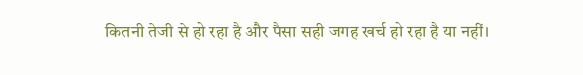कितनी तेजी से हो रहा है और पैसा सही जगह खर्च हो रहा है या नहीं।